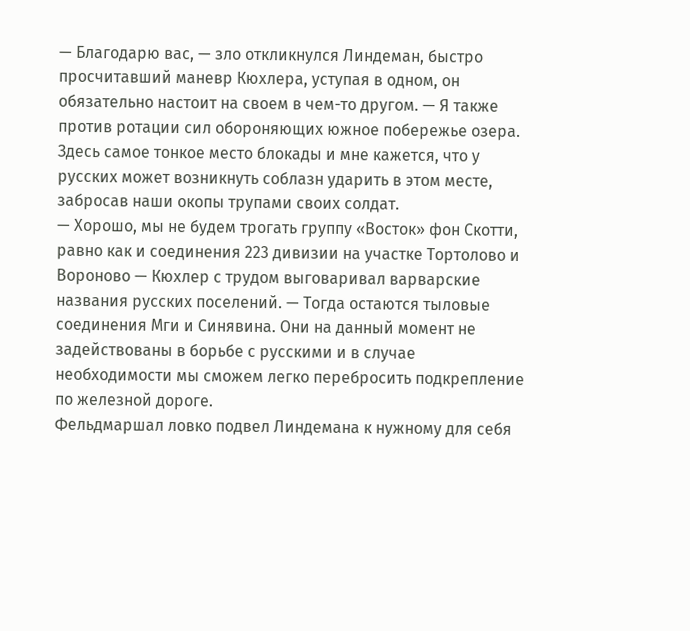— Благодарю вас, — зло откликнулся Линдеман, быстро просчитавший маневр Кюхлера, уступая в одном, он обязательно настоит на своем в чем-то другом. — Я также против ротации сил обороняющих южное побережье озера. Здесь самое тонкое место блокады и мне кажется, что у русских может возникнуть соблазн ударить в этом месте, забросав наши окопы трупами своих солдат.
— Хорошо, мы не будем трогать группу «Восток» фон Скотти, равно как и соединения 223 дивизии на участке Тортолово и Вороново — Кюхлер с трудом выговаривал варварские названия русских поселений. — Тогда остаются тыловые соединения Мги и Синявина. Они на данный момент не задействованы в борьбе с русскими и в случае необходимости мы сможем легко перебросить подкрепление по железной дороге.
Фельдмаршал ловко подвел Линдемана к нужному для себя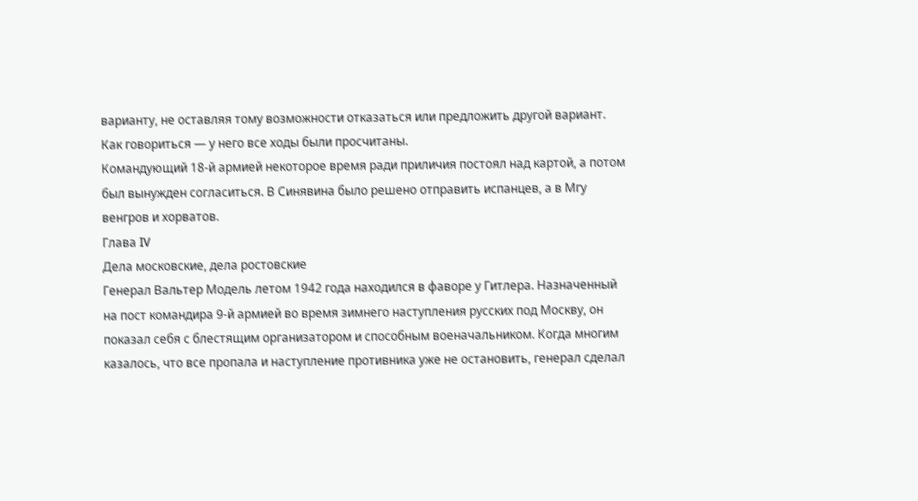варианту, не оставляя тому возможности отказаться или предложить другой вариант. Как говориться — у него все ходы были просчитаны.
Командующий 18-й армией некоторое время ради приличия постоял над картой, а потом был вынужден согласиться. В Синявина было решено отправить испанцев, а в Мгу венгров и хорватов.
Глава IV
Дела московские, дела ростовские
Генерал Вальтер Модель летом 1942 года находился в фаворе у Гитлера. Назначенный на пост командира 9-й армией во время зимнего наступления русских под Москву, он показал себя с блестящим организатором и способным военачальником. Когда многим казалось, что все пропала и наступление противника уже не остановить, генерал сделал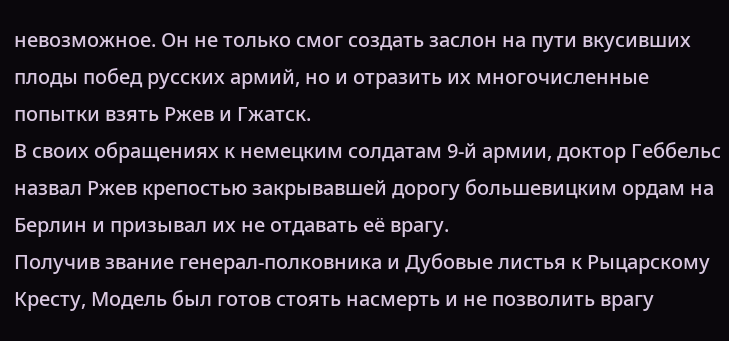невозможное. Он не только смог создать заслон на пути вкусивших плоды побед русских армий, но и отразить их многочисленные попытки взять Ржев и Гжатск.
В своих обращениях к немецким солдатам 9-й армии, доктор Геббельс назвал Ржев крепостью закрывавшей дорогу большевицким ордам на Берлин и призывал их не отдавать её врагу.
Получив звание генерал-полковника и Дубовые листья к Рыцарскому Кресту, Модель был готов стоять насмерть и не позволить врагу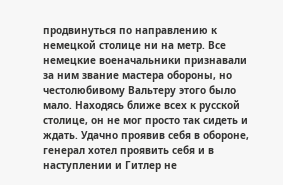продвинуться по направлению к немецкой столице ни на метр. Все немецкие военачальники признавали за ним звание мастера обороны, но честолюбивому Вальтеру этого было мало. Находясь ближе всех к русской столице, он не мог просто так сидеть и ждать. Удачно проявив себя в обороне, генерал хотел проявить себя и в наступлении и Гитлер не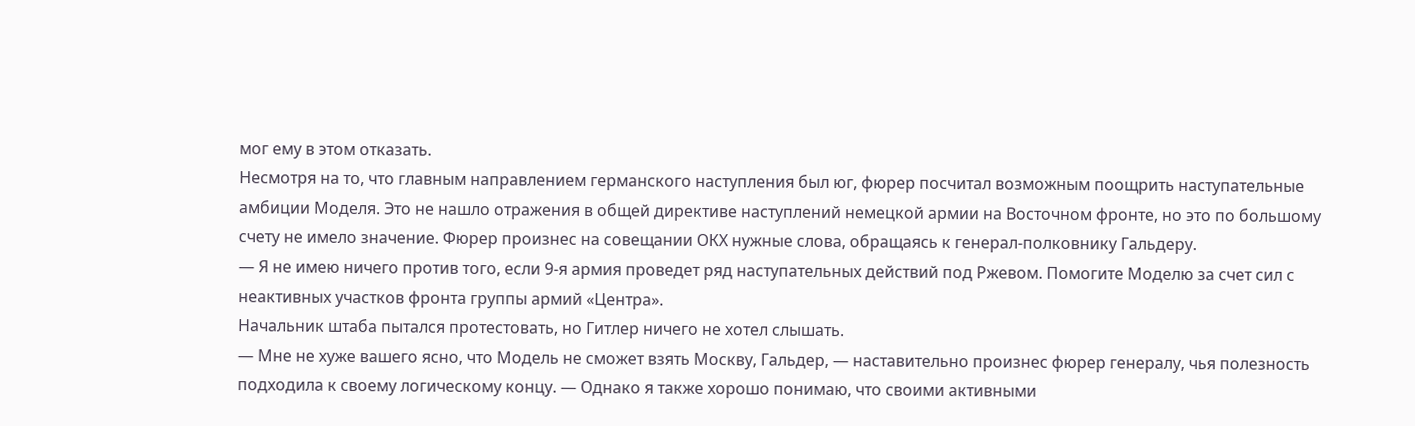мог ему в этом отказать.
Несмотря на то, что главным направлением германского наступления был юг, фюрер посчитал возможным поощрить наступательные амбиции Моделя. Это не нашло отражения в общей директиве наступлений немецкой армии на Восточном фронте, но это по большому счету не имело значение. Фюрер произнес на совещании ОКХ нужные слова, обращаясь к генерал-полковнику Гальдеру.
— Я не имею ничего против того, если 9-я армия проведет ряд наступательных действий под Ржевом. Помогите Моделю за счет сил с неактивных участков фронта группы армий «Центра».
Начальник штаба пытался протестовать, но Гитлер ничего не хотел слышать.
— Мне не хуже вашего ясно, что Модель не сможет взять Москву, Гальдер, — наставительно произнес фюрер генералу, чья полезность подходила к своему логическому концу. — Однако я также хорошо понимаю, что своими активными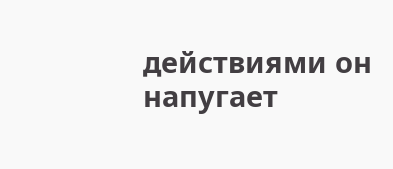действиями он напугает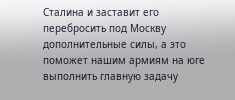Сталина и заставит его перебросить под Москву дополнительные силы, а это поможет нашим армиям на юге выполнить главную задачу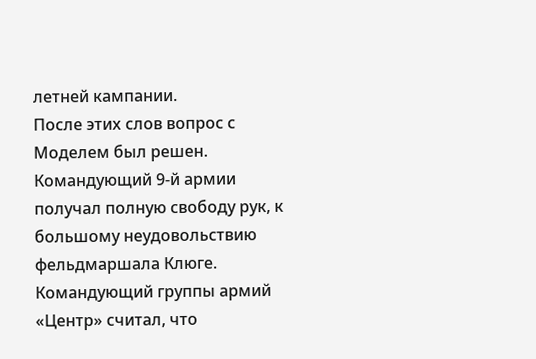летней кампании.
После этих слов вопрос с Моделем был решен. Командующий 9-й армии получал полную свободу рук, к большому неудовольствию фельдмаршала Клюге. Командующий группы армий «Центр» считал, что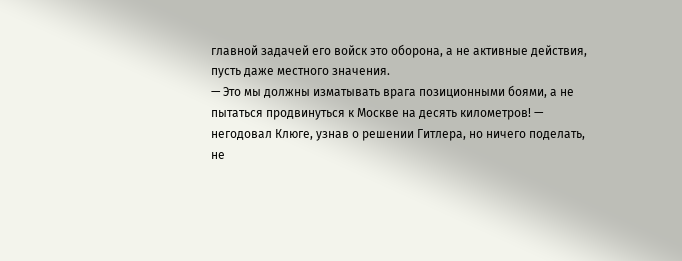главной задачей его войск это оборона, а не активные действия, пусть даже местного значения.
— Это мы должны изматывать врага позиционными боями, а не пытаться продвинуться к Москве на десять километров! — негодовал Клюге, узнав о решении Гитлера, но ничего поделать, не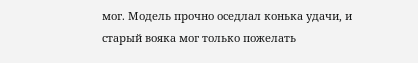мог. Модель прочно оседлал конька удачи, и старый вояка мог только пожелать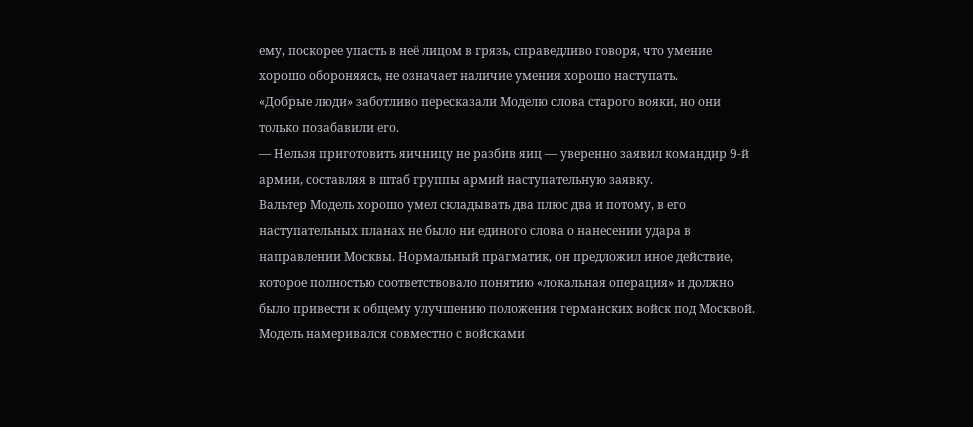ему, поскорее упасть в неё лицом в грязь, справедливо говоря, что умение хорошо обороняясь, не означает наличие умения хорошо наступать.
«Добрые люди» заботливо пересказали Моделю слова старого вояки, но они только позабавили его.
— Нельзя приготовить яичницу не разбив яиц — уверенно заявил командир 9-й армии, составляя в штаб группы армий наступательную заявку.
Вальтер Модель хорошо умел складывать два плюс два и потому, в его наступательных планах не было ни единого слова о нанесении удара в направлении Москвы. Нормальный прагматик, он предложил иное действие, которое полностью соответствовало понятию «локальная операция» и должно было привести к общему улучшению положения германских войск под Москвой.
Модель намеривался совместно с войсками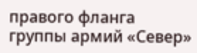правого фланга группы армий «Север»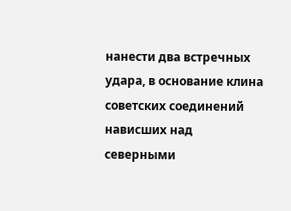нанести два встречных удара, в основание клина советских соединений нависших над северными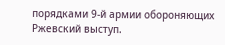порядками 9-й армии обороняющих Ржевский выступ.